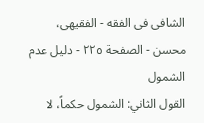الشافی فی الفقه - الفقیهی، محسن - الصفحة ٢٢٥ - دلیل عدم الشمول
القول الثاني: الشمول حکماً، لا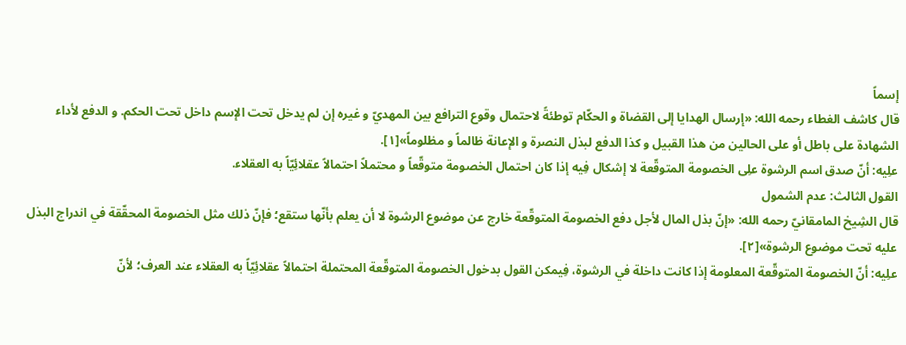إسماً
قال کاشف الغطاء رحمه الله: «إرسال الهدايا إلى القضاة و الحكّام توطئةً لاحتمال وقوع الترافع بين المهديّ و غيره إن لم يدخل تحت الإسم داخل تحت الحكم. و الدفع لأداء الشهادة على باطل أو على الحالين من هذا القبيل و كذا الدفع لبذل النصرة و الإعانة ظالماً و مظلوماً»[١].
علِیه: أنّ صدق اسم الرشوة علِی الخصومة المتوقّعة لا إشکال فِیه إذا کان احتمال الخصومة متوقّعاً و محتملاً احتمالاً عقلائِیّاً به العقلاء.
القول الثالث: عدم الشمول
قال الشِیخ المامقانيّ رحمه الله: «إنّ بذل المال لأجل دفع الخصومة المتوقّعة خارج عن موضوع الرشوة لا أن يعلم بأنّها ستقع؛ فإنّ ذلك مثل الخصومة المحقّقة في اندراج البذل عليه تحت موضوع الرشوة»[٢].
علِیه: أنّ الخصومة المتوقّعة المعلومة إذا کانت داخلة في الرشوة، فِیمکن القول بدخول الخصومة المتوقّعة المحتملة احتمالاً عقلائِیّاً به العقلاء عند العرف؛ لأنّ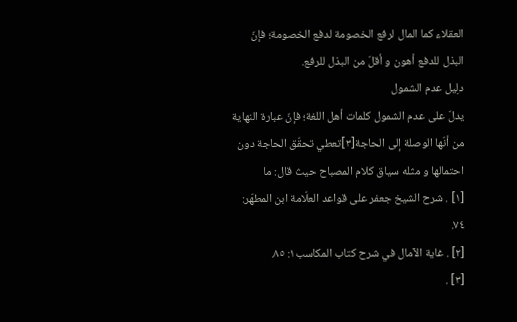العقلاء کما المال لرفع الخصومة لدفع الخصومة؛ فإنّ البذل للدفع أهون و أقلّ من البذل للرفع.
دلِیل عدم الشمول
يدلّ على عدم الشمول كلمات أهل اللغة؛ فإنّ عبارة النهاية من أنّها الوصلة إلى الحاجة[٣]تعطي تحقّق الحاجة دون احتمالها و مثله سياق كلام المصباح حيث قال: ما
[١] . شرح الشيخ جعفر على قواعد العلّامة ابن المطهّر: ٧٤.
[٢] . غاية الآمال في شرح كتاب المكاسب١: ٨٥.
[٣] .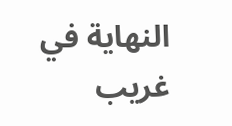النهاية في غريب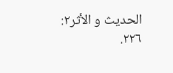الحديث و الأثر٢: ٢٢٦.